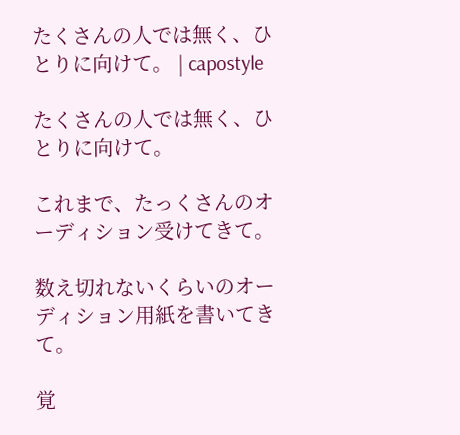たくさんの人では無く、ひとりに向けて。 | capostyle

たくさんの人では無く、ひとりに向けて。

これまで、たっくさんのオーディション受けてきて。

数え切れないくらいのオーディション用紙を書いてきて。

覚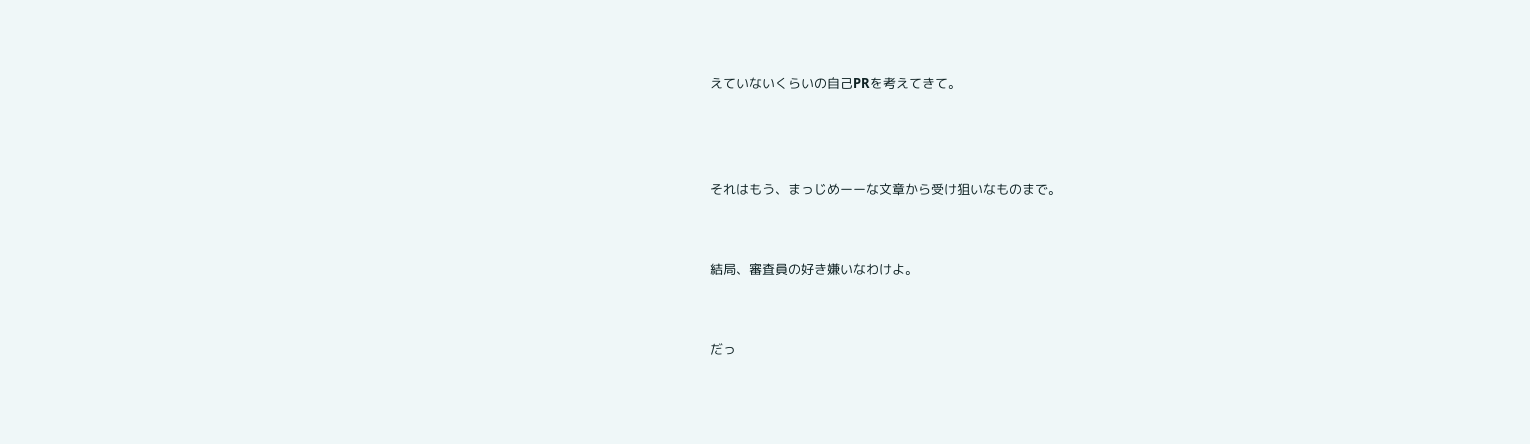えていないくらいの自己PRを考えてきて。



それはもう、まっじめーーな文章から受け狙いなものまで。


結局、審査員の好き嫌いなわけよ。


だっ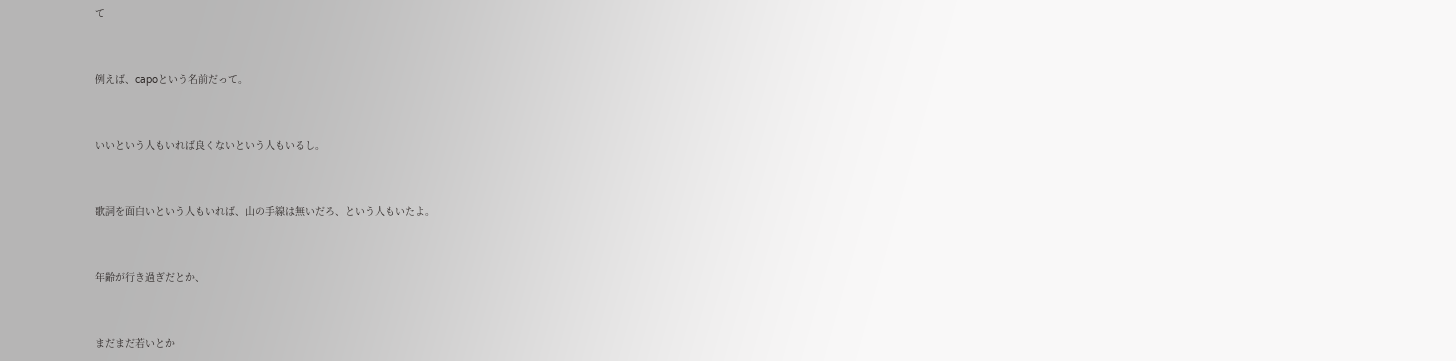て


例えば、capoという名前だって。


いいという人もいれば良くないという人もいるし。


歌詞を面白いという人もいれば、山の手線は無いだろ、という人もいたよ。


年齢が行き過ぎだとか、


まだまだ若いとか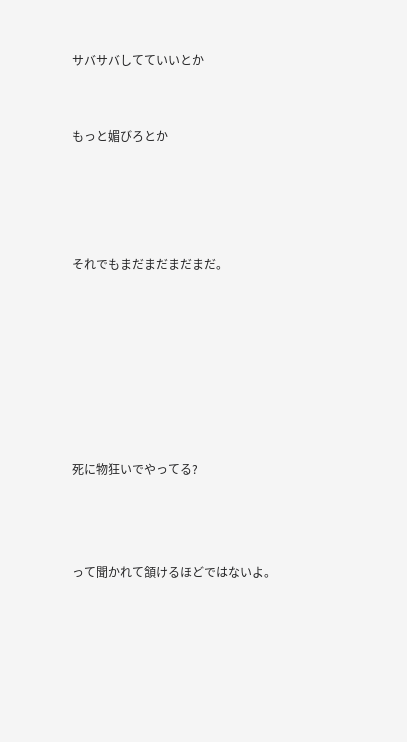サバサバしてていいとか


もっと媚びろとか




それでもまだまだまだまだ。







死に物狂いでやってる?



って聞かれて頷けるほどではないよ。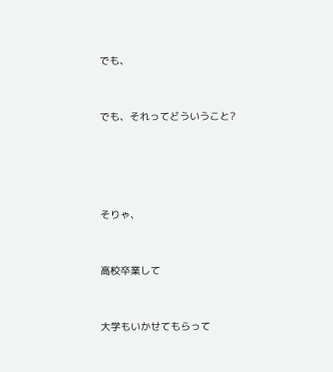でも、



でも、それってどういうこと?






そりゃ、



高校卒業して



大学もいかせてもらって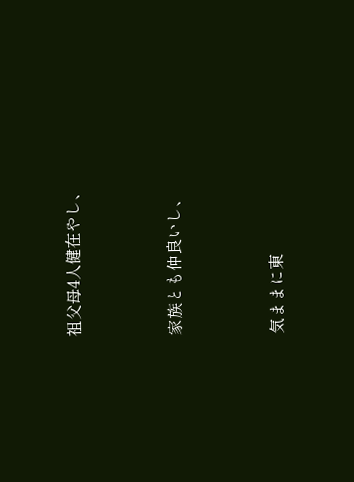祖父母4人健在やし、



家族とも仲良いし、



気ままに東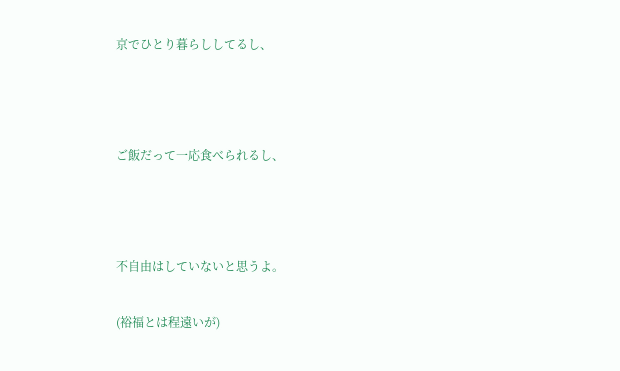京でひとり暮らししてるし、



ご飯だって一応食べられるし、



不自由はしていないと思うよ。

(裕福とは程遠いが)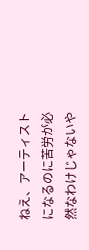ねえ、アーティストになるのに苦労が必然なわけじゃないや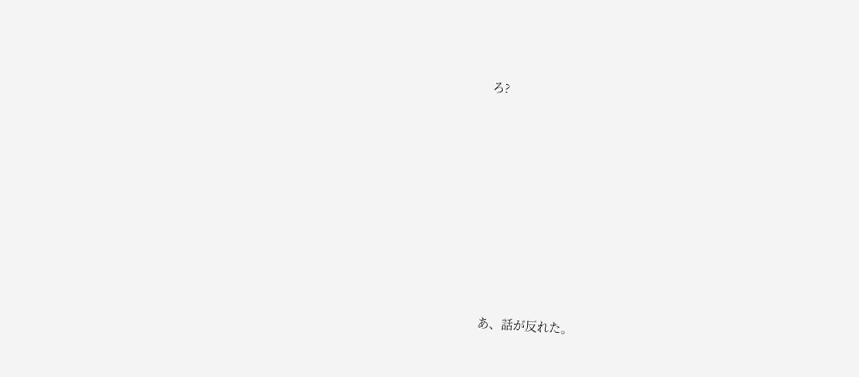ろ?









あ、話が反れた。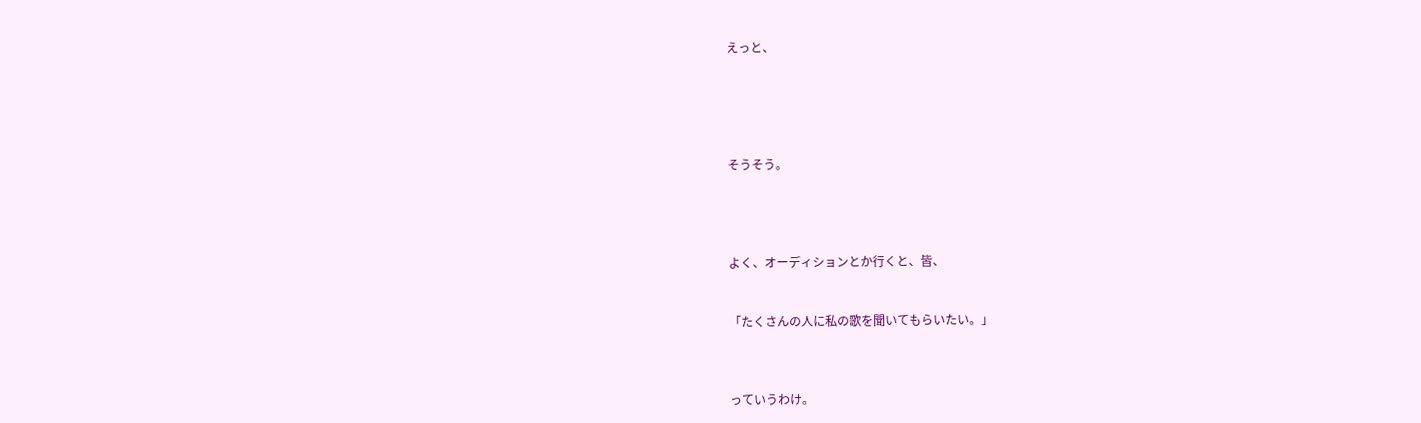えっと、





そうそう。




よく、オーディションとか行くと、皆、


「たくさんの人に私の歌を聞いてもらいたい。」



っていうわけ。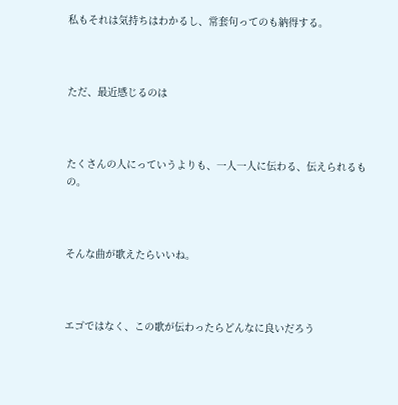私もそれは気持ちはわかるし、常套句ってのも納得する。



ただ、最近感じるのは



たくさんの人にっていうよりも、一人一人に伝わる、伝えられるもの。



そんな曲が歌えたらいいね。



エゴではなく、この歌が伝わったらどんなに良いだろう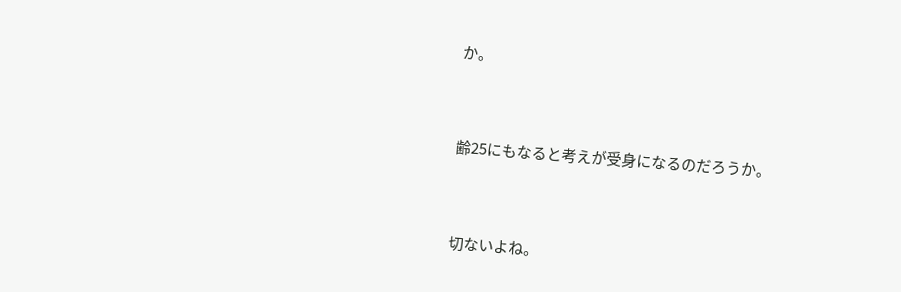か。



齢25にもなると考えが受身になるのだろうか。



切ないよね。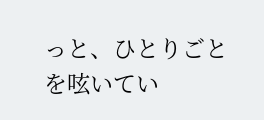っと、ひとりごとを呟いてい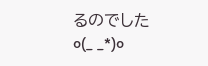るのでしたo(_ _*)o